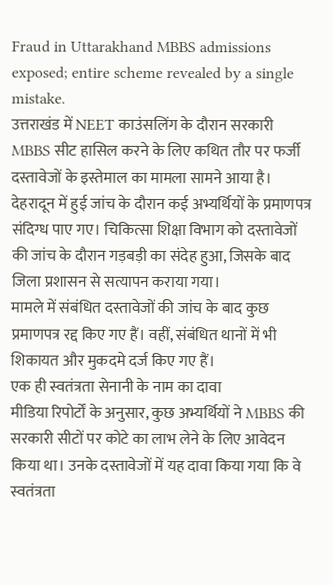Fraud in Uttarakhand MBBS admissions exposed; entire scheme revealed by a single mistake.
उत्तराखंड में NEET काउंसलिंग के दौरान सरकारी MBBS सीट हासिल करने के लिए कथित तौर पर फर्जी दस्तावेजों के इस्तेमाल का मामला सामने आया है। देहरादून में हुई जांच के दौरान कई अभ्यर्थियों के प्रमाणपत्र संदिग्ध पाए गए। चिकित्सा शिक्षा विभाग को दस्तावेजों की जांच के दौरान गड़बड़ी का संदेह हुआ, जिसके बाद जिला प्रशासन से सत्यापन कराया गया।
मामले में संबंधित दस्तावेजों की जांच के बाद कुछ प्रमाणपत्र रद्द किए गए हैं। वहीं, संबंधित थानों में भी शिकायत और मुकदमे दर्ज किए गए हैं।
एक ही स्वतंत्रता सेनानी के नाम का दावा
मीडिया रिपोर्टों के अनुसार, कुछ अभ्यर्थियों ने MBBS की सरकारी सीटों पर कोटे का लाभ लेने के लिए आवेदन किया था। उनके दस्तावेजों में यह दावा किया गया कि वे स्वतंत्रता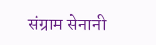संग्राम सेनानी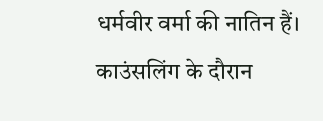धर्मवीर वर्मा की नातिन हैं।
काउंसलिंग के दौरान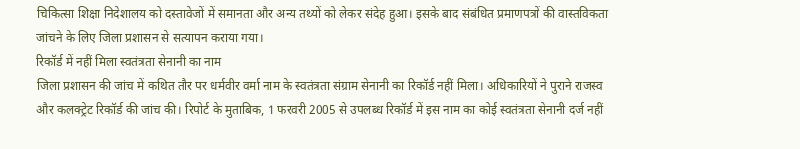चिकित्सा शिक्षा निदेशालय को दस्तावेजों में समानता और अन्य तथ्यों को लेकर संदेह हुआ। इसके बाद संबंधित प्रमाणपत्रों की वास्तविकता जांचने के लिए जिला प्रशासन से सत्यापन कराया गया।
रिकॉर्ड में नहीं मिला स्वतंत्रता सेनानी का नाम
जिला प्रशासन की जांच में कथित तौर पर धर्मवीर वर्मा नाम के स्वतंत्रता संग्राम सेनानी का रिकॉर्ड नहीं मिला। अधिकारियों ने पुराने राजस्व और कलक्ट्रेट रिकॉर्ड की जांच की। रिपोर्ट के मुताबिक, 1 फरवरी 2005 से उपलब्ध रिकॉर्ड में इस नाम का कोई स्वतंत्रता सेनानी दर्ज नहीं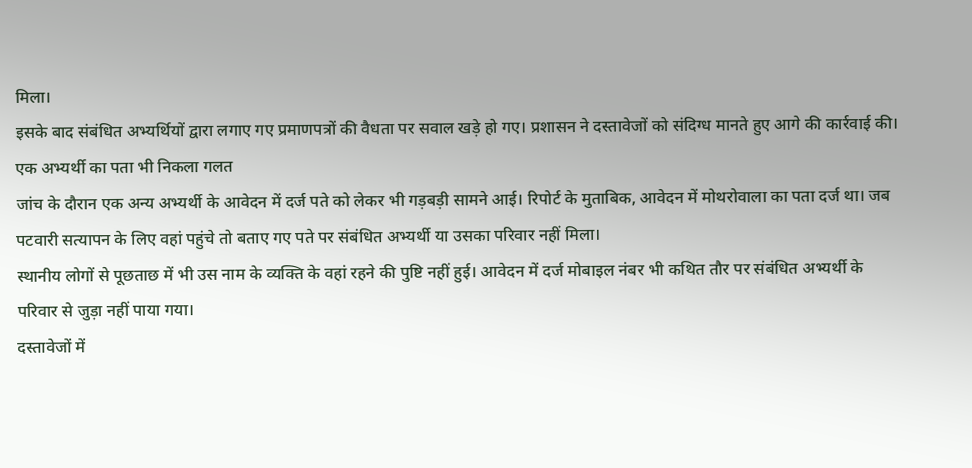मिला।
इसके बाद संबंधित अभ्यर्थियों द्वारा लगाए गए प्रमाणपत्रों की वैधता पर सवाल खड़े हो गए। प्रशासन ने दस्तावेजों को संदिग्ध मानते हुए आगे की कार्रवाई की।
एक अभ्यर्थी का पता भी निकला गलत
जांच के दौरान एक अन्य अभ्यर्थी के आवेदन में दर्ज पते को लेकर भी गड़बड़ी सामने आई। रिपोर्ट के मुताबिक, आवेदन में मोथरोवाला का पता दर्ज था। जब पटवारी सत्यापन के लिए वहां पहुंचे तो बताए गए पते पर संबंधित अभ्यर्थी या उसका परिवार नहीं मिला।
स्थानीय लोगों से पूछताछ में भी उस नाम के व्यक्ति के वहां रहने की पुष्टि नहीं हुई। आवेदन में दर्ज मोबाइल नंबर भी कथित तौर पर संबंधित अभ्यर्थी के परिवार से जुड़ा नहीं पाया गया।
दस्तावेजों में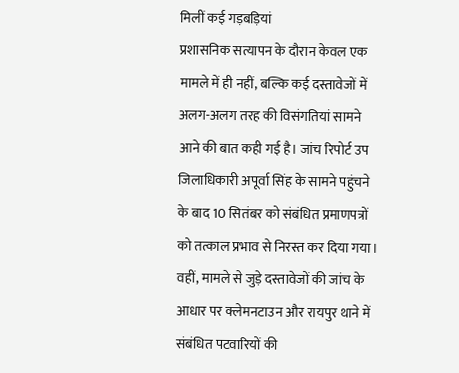मिलीं कई गड़बड़ियां
प्रशासनिक सत्यापन के दौरान केवल एक मामले में ही नहीं, बल्कि कई दस्तावेजों में अलग-अलग तरह की विसंगतियां सामने आने की बात कही गई है। जांच रिपोर्ट उप जिलाधिकारी अपूर्वा सिंह के सामने पहुंचने के बाद 10 सितंबर को संबंधित प्रमाणपत्रों को तत्काल प्रभाव से निरस्त कर दिया गया।
वहीं, मामले से जुड़े दस्तावेजों की जांच के आधार पर क्लेमनटाउन और रायपुर थाने में संबंधित पटवारियों की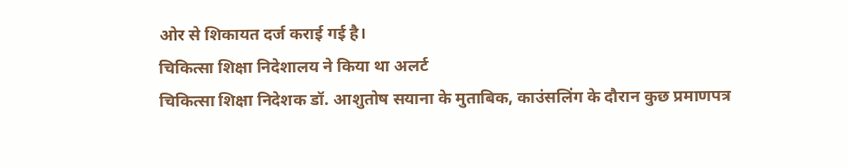ओर से शिकायत दर्ज कराई गई है।
चिकित्सा शिक्षा निदेशालय ने किया था अलर्ट
चिकित्सा शिक्षा निदेशक डॉ. आशुतोष सयाना के मुताबिक, काउंसलिंग के दौरान कुछ प्रमाणपत्र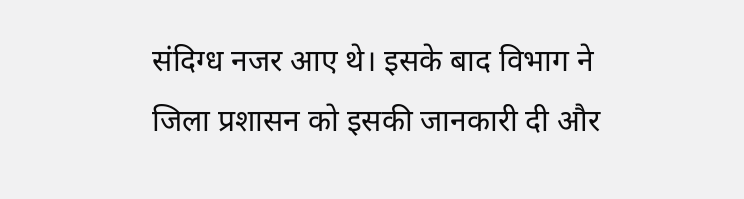संदिग्ध नजर आए थे। इसके बाद विभाग ने जिला प्रशासन को इसकी जानकारी दी और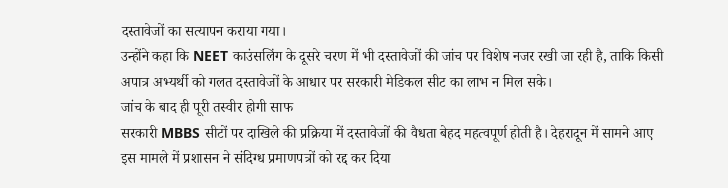दस्तावेजों का सत्यापन कराया गया।
उन्होंने कहा कि NEET काउंसलिंग के दूसरे चरण में भी दस्तावेजों की जांच पर विशेष नजर रखी जा रही है, ताकि किसी अपात्र अभ्यर्थी को गलत दस्तावेजों के आधार पर सरकारी मेडिकल सीट का लाभ न मिल सके।
जांच के बाद ही पूरी तस्वीर होगी साफ
सरकारी MBBS सीटों पर दाखिले की प्रक्रिया में दस्तावेजों की वैधता बेहद महत्वपूर्ण होती है। देहरादून में सामने आए इस मामले में प्रशासन ने संदिग्ध प्रमाणपत्रों को रद्द कर दिया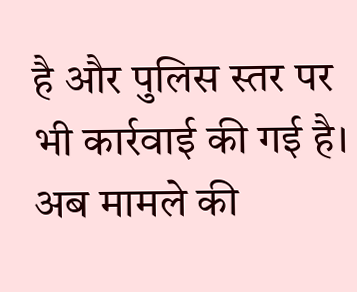है और पुलिस स्तर पर भी कार्रवाई की गई है।
अब मामले की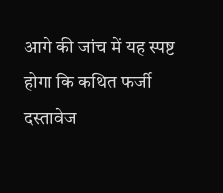आगे की जांच में यह स्पष्ट होगा कि कथित फर्जी दस्तावेज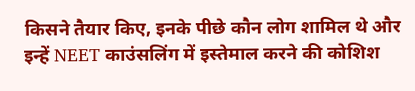किसने तैयार किए, इनके पीछे कौन लोग शामिल थे और इन्हें NEET काउंसलिंग में इस्तेमाल करने की कोशिश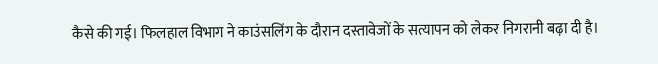कैसे की गई। फिलहाल विभाग ने काउंसलिंग के दौरान दस्तावेजों के सत्यापन को लेकर निगरानी बढ़ा दी है।